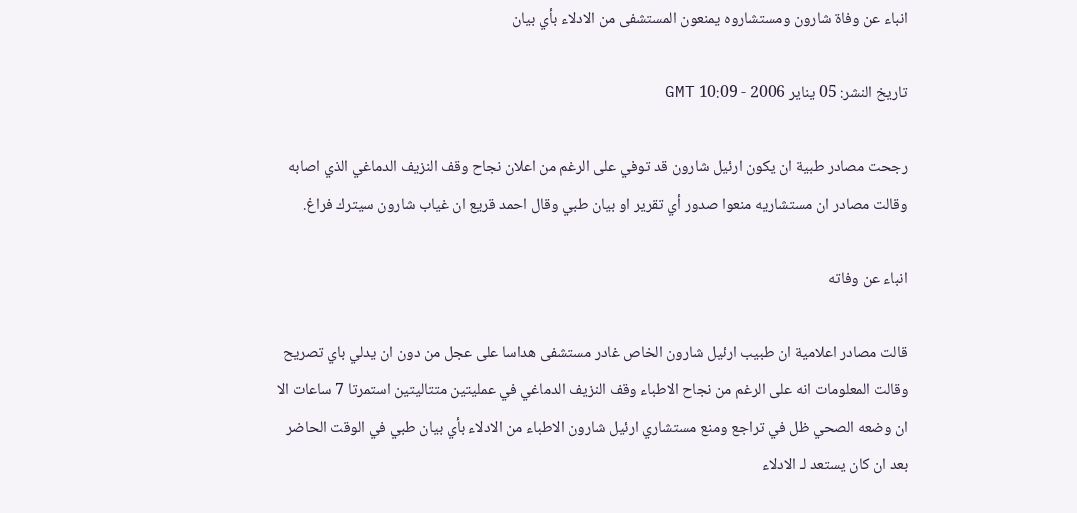انباء عن وفاة شارون ومستشاروه يمنعون المستشفى من الادلاء بأي بيان

تاريخ النشر: 05 يناير 2006 - 10:09 GMT

رجحت مصادر طبية ان يكون ارئيل شارون قد توفي على الرغم من اعلان نجاح وقف النزيف الدماغي الذي اصابه وقالت مصادر ان مستشاريه منعوا صدور أي تقرير او بيان طبي وقال احمد قريع ان غياب شارون سيترك فراغ.

انباء عن وفاته

قالت مصادر اعلامية ان طبيب ارئيل شارون الخاص غادر مستشفى هداسا على عجل من دون ان يدلي باي تصريح وقالت المعلومات انه على الرغم من نجاح الاطباء وقف النزيف الدماغي في عمليتين متتاليتين استمرتا 7 ساعات الا ان وضعه الصحي ظل في تراجع ومنع مستشاري ارئيل شارون الاطباء من الادلاء بأي بيان طبي في الوقت الحاضر بعد ان كان يستعد لـ الادلاء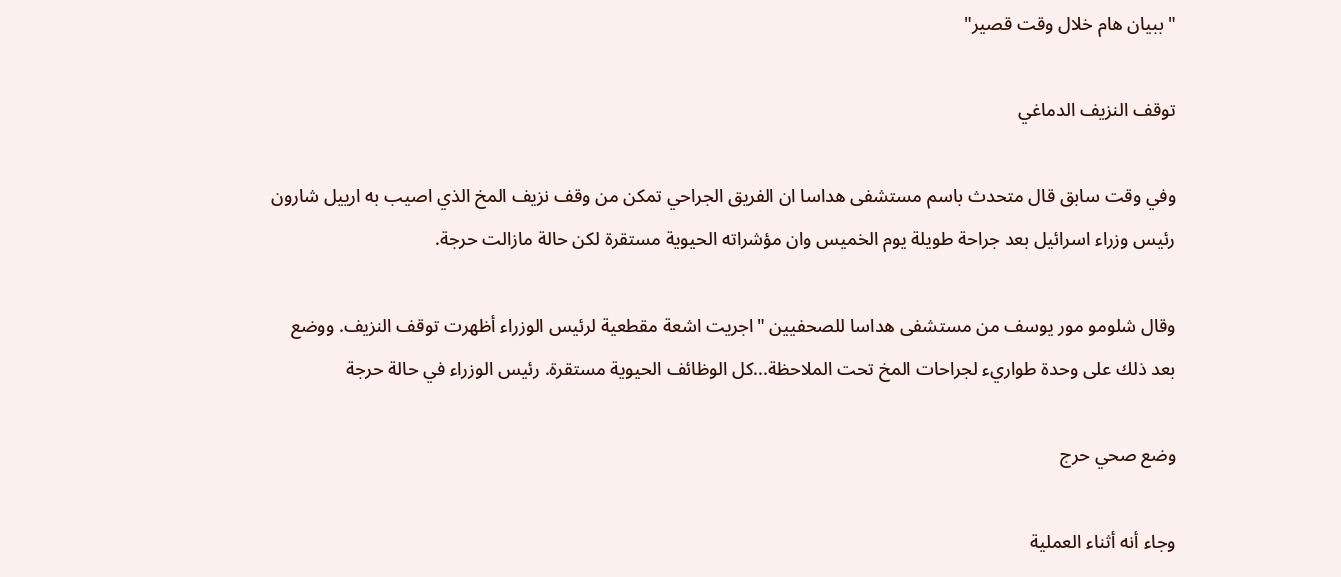"ببيان هام خلال وقت قصير"

توقف النزيف الدماغي

وفي وقت سابق قال متحدث باسم مستشفى هداسا ان الفريق الجراحي تمكن من وقف نزيف المخ الذي اصيب به ارييل شارون رئيس وزراء اسرائيل بعد جراحة طويلة يوم الخميس وان مؤشراته الحيوية مستقرة لكن حالة مازالت حرجة.

وقال شلومو مور يوسف من مستشفى هداسا للصحفيين "اجريت اشعة مقطعية لرئيس الوزراء أظهرت توقف النزيف. ووضع بعد ذلك على وحدة طواريء لجراحات المخ تحت الملاحظة...كل الوظائف الحيوية مستقرة. رئيس الوزراء في حالة حرجة

وضع صحي حرج

وجاء أنه أثناء العملية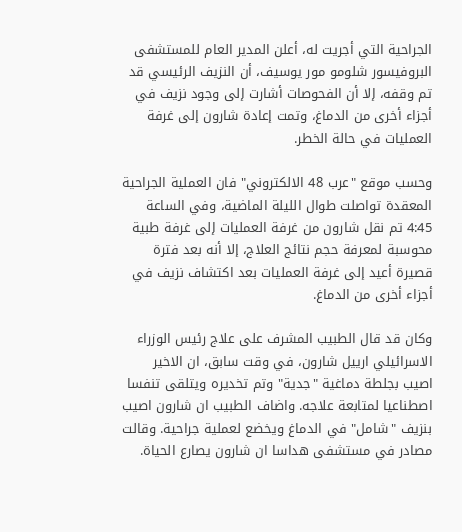الجراحية التي أجريت له، أعلن المدير العام للمستشفى البروفيسور شلومو مور يوسيف، أن النزيف الرئيسي قد تم وقفه، إلا أن الفحوصات أشارت إلى وجود نزيف في أجزاء أخرى من الدماغ، وتمت إعادة شارون إلى غرفة العمليات في حالة الخطر.

وحسب موقع "عرب 48 الالكتروني" فان العملية الجراحية المعقدة تواصلت طوال الليلة الماضية، وفي الساعة 4:45 تم نقل شارون من غرفة العمليات إلى غرفة طبية محوسبة لمعرفة حجم نتائج العلاج، إلا أنه بعد فترة قصيرة أعيد إلى غرفة العمليات بعد اكتشاف نزيف في أجزاء أخرى من الدماغ.

وكان قد قال الطبيب المشرف على علاج رئيس الوزراء الاسرائيلي ارييل شارون، في وقت سابق، ان الاخير اصيب بجلطة دماغية "جدية" وتم تخديره ويتلقى تنفسا اصطناعيا لمتابعة علاجه. واضاف الطبيب ان شارون اصيب بنزيف "شامل" في الدماغ ويخضع لعملية جراحية. وقالت مصادر في مستشفى هداسا ان شارون يصارع الحياة.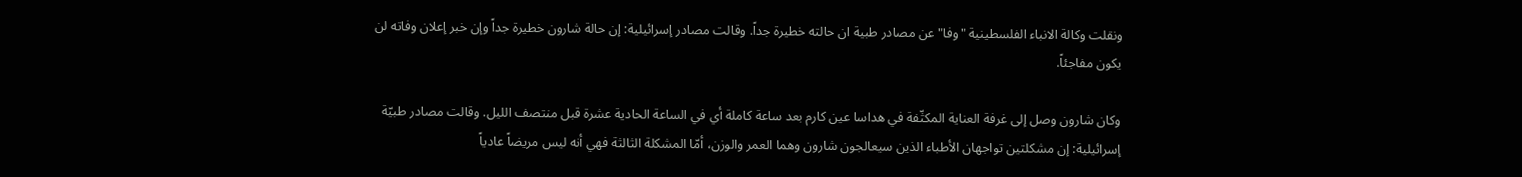ونقلت وكالة الانباء الفلسطينية "وفا" عن مصادر طبية ان حالته خطيرة جداً. وقالت مصادر إسرائيلية: إن حالة شارون خطيرة جداً وإن خبر إعلان وفاته لن يكون مفاجئاً.

وكان شارون وصل إلى غرفة العناية المكثّفة في هداسا عين كارم بعد ساعة كاملة أي في الساعة الحادية عشرة قبل منتصف الليل. وقالت مصادر طبيّة إسرائيلية: إن مشكلتين تواجهان الأطباء الذين سيعالجون شارون وهما العمر والوزن، أمّا المشكلة الثالثة فهي أنه ليس مريضاً عادياً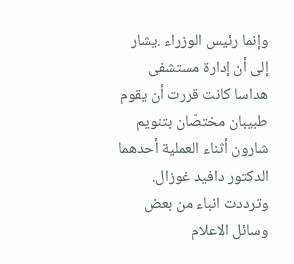وإنما رئيس الوزراء .يشار إلى أن إدارة مستشفى هداسا كانت قررت أن يقوم طبيبان مختصّان بتنويم شارون أثناء العملية أحدهما الدكتور دافيد غوزال. وترددت انباء من بعض وسائل الاعلام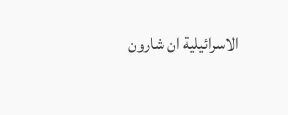الاسرائيلية ان شارون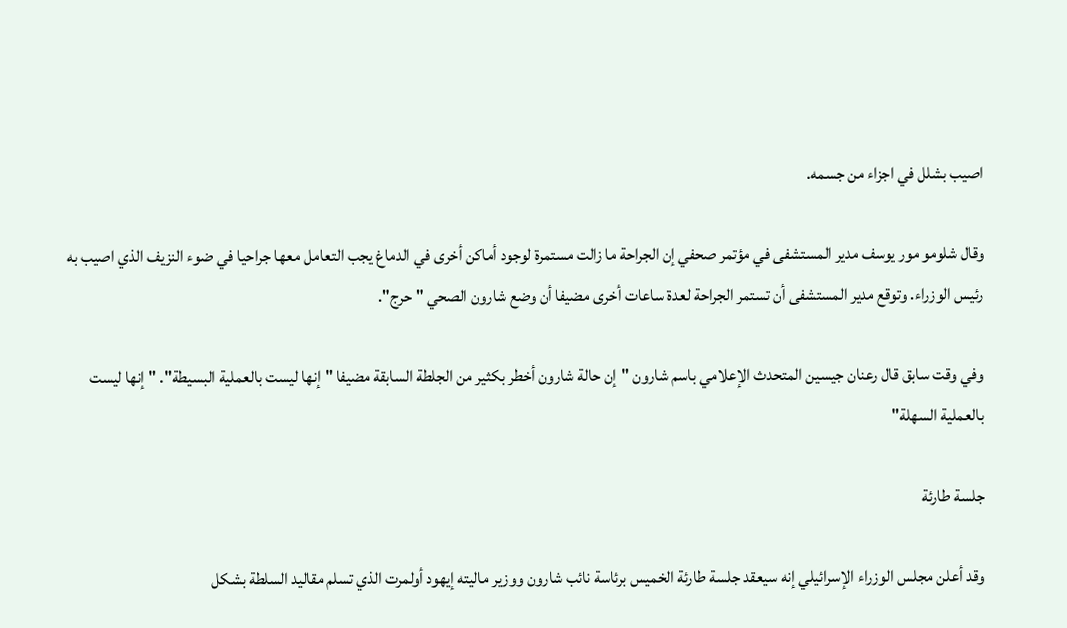اصيب بشلل في اجزاء من جسمه.

وقال شلومو مور يوسف مدير المستشفى في مؤتمر صحفي إن الجراحة ما زالت مستمرة لوجود أماكن أخرى في الدماغ يجب التعامل معها جراحيا في ضوء النزيف الذي اصيب به رئيس الوزراء. وتوقع مدير المستشفى أن تستمر الجراحة لعدة ساعات أخرى مضيفا أن وضع شارون الصحي "حرج".

وفي وقت سابق قال رعنان جيسين المتحدث الإعلامي باسم شارون "إن حالة شارون أخطر بكثير من الجلطة السابقة مضيفا "إنها ليست بالعملية البسيطة". "إنها ليست بالعملية السهلة"

جلسة طارئة

وقد أعلن مجلس الوزراء الإسرائيلي إنه سيعقد جلسة طارئة الخميس برئاسة نائب شارون ووزير ماليته إيهود أولمرت الذي تسلم مقاليد السلطة بشكل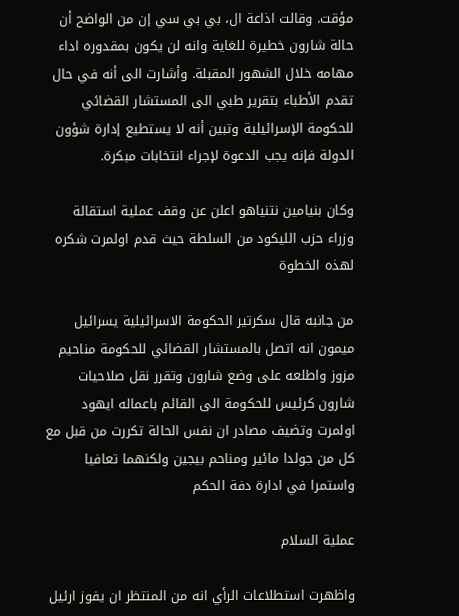مؤقت. وقالت اذاعة ال، بي بي سي إن من الواضح أن حالة شارون خطيرة للغاية وانه لن يكون بمقدوره اداء مهامه خلال الشهور المقبلة. وأشارت الى أنه في حال تقدم الأطباء بتقرير طبي الى المستشار القضائي للحكومة الإسرائيلية وتبين أنه لا يستطيع إدارة شؤون الدولة فإنه يجب الدعوة لإجراء انتخابات مبكرة.

وكان بنيامين نتنياهو اعلن عن وقف عملية استقالة وزراء حزب الليكود من السلطة حيث قدم اولمرت شكره لهذه الخطوة

من جانبه قال سكرتير الحكومة الاسرائيلية يسرائيل ميمون انه اتصل بالمستشار القضائي للحكومة مناحيم مزوز واطلعه على وضع شارون وتقرر نقل صلاحيات شارون كرئيس للحكومة الى القائم باعماله ايهود اولمرت وتضيف مصادر ان نفس الحالة تكررت من قبل مع كل من جولدا مائير ومناحم بيجين ولكنهما تعافيا واستمرا في ادارة دفة الحكم

عملية السلام

واظهرت استطلاعات الرأي انه من المنتظر ان يفوز ارئيل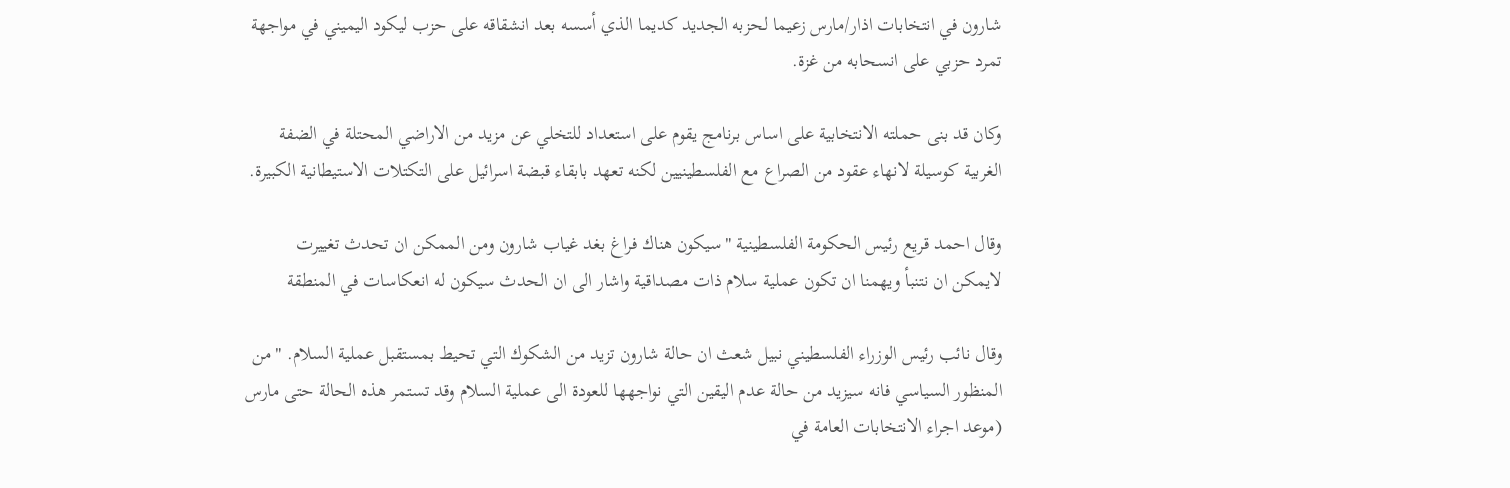شارون في انتخابات اذار/مارس زعيما لحزبه الجديد كديما الذي أسسه بعد انشقاقه على حزب ليكود اليميني في مواجهة تمرد حزبي على انسحابه من غزة.

وكان قد بنى حملته الانتخابية على اساس برنامج يقوم على استعداد للتخلي عن مزيد من الاراضي المحتلة في الضفة الغربية كوسيلة لانهاء عقود من الصراع مع الفلسطينيين لكنه تعهد بابقاء قبضة اسرائيل على التكتلات الاستيطانية الكبيرة.

وقال احمد قريع رئيس الحكومة الفلسطينية "سيكون هناك فراغ بغد غياب شارون ومن الممكن ان تحدث تغييرت لايمكن ان نتنبأ ويهمنا ان تكون عملية سلام ذات مصداقية واشار الى ان الحدث سيكون له انعكاسات في المنطقة

وقال نائب رئيس الوزراء الفلسطيني نبيل شعث ان حالة شارون تزيد من الشكوك التي تحيط بمستقبل عملية السلام. "من المنظور السياسي فانه سيزيد من حالة عدم اليقين التي نواجهها للعودة الى عملية السلام وقد تستمر هذه الحالة حتى مارس (موعد اجراء الانتخابات العامة في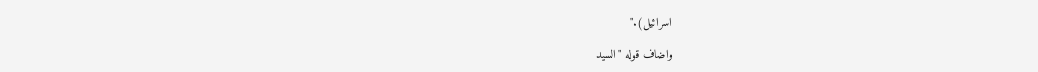اسرائيل)."

واضاف قوله "السيد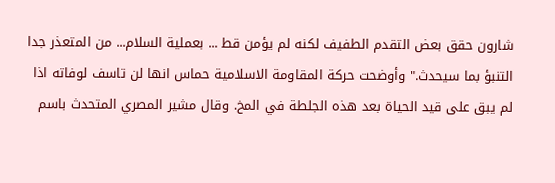شارون حقق بعض التقدم الطفيف لكنه لم يؤمن قط ... بعملية السلام... من المتعذر جدا التنبؤ بما سيحدث." وأوضحت حركة المقاومة الاسلامية حماس انها لن تاسف لوفاته اذا لم يبق على قيد الحياة بعد هذه الجلطة في المخ. وقال مشير المصري المتحدث باسم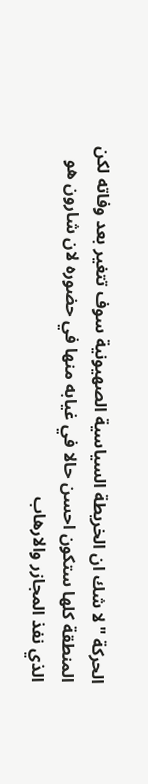الحركة "لا شك ان الخريطة السياسية الصهيونية سوف تتغير بعد وفاته لكن المنطقة كلها ستكون احسن حالا في غيابه منها في حضوره لان شارون هو الذي نفذ المجازر والارهاب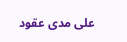على مدى عقود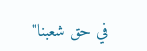في حق شعبنا"